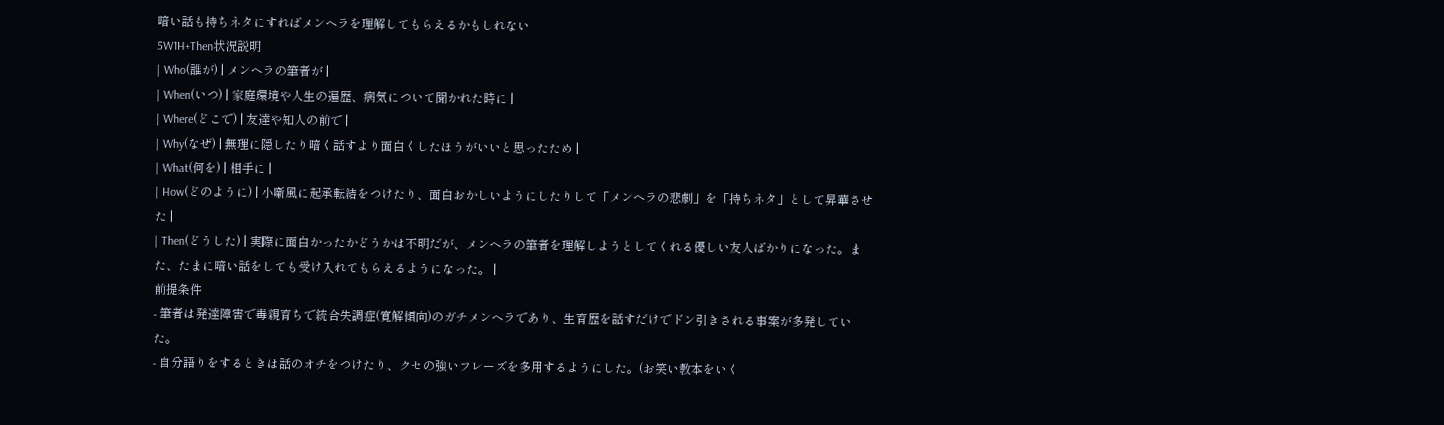暗い話も持ちネタにすればメンヘラを理解してもらえるかもしれない
5W1H+Then状況説明
| Who(誰が) | メンヘラの筆者が |
| When(いつ) | 家庭環境や人生の遍歴、病気について聞かれた時に |
| Where(どこで) | 友達や知人の前で |
| Why(なぜ) | 無理に隠したり暗く話すより面白くしたほうがいいと思ったため |
| What(何を) | 相手に |
| How(どのように) | 小噺風に起承転結をつけたり、面白おかしいようにしたりして「メンヘラの悲劇」を「持ちネタ」として昇華させた |
| Then(どうした) | 実際に面白かったかどうかは不明だが、メンヘラの筆者を理解しようとしてくれる優しい友人ばかりになった。また、たまに暗い話をしても受け入れてもらえるようになった。 |
前提条件
- 筆者は発達障害で毒親育ちで統合失調症(寛解傾向)のガチメンヘラであり、生育歴を話すだけでドン引きされる事案が多発していた。
- 自分語りをするときは話のオチをつけたり、クセの強いフレーズを多用するようにした。(お笑い教本をいく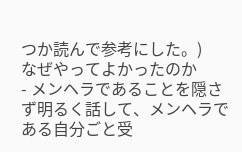つか読んで参考にした。)
なぜやってよかったのか
- メンヘラであることを隠さず明るく話して、メンヘラである自分ごと受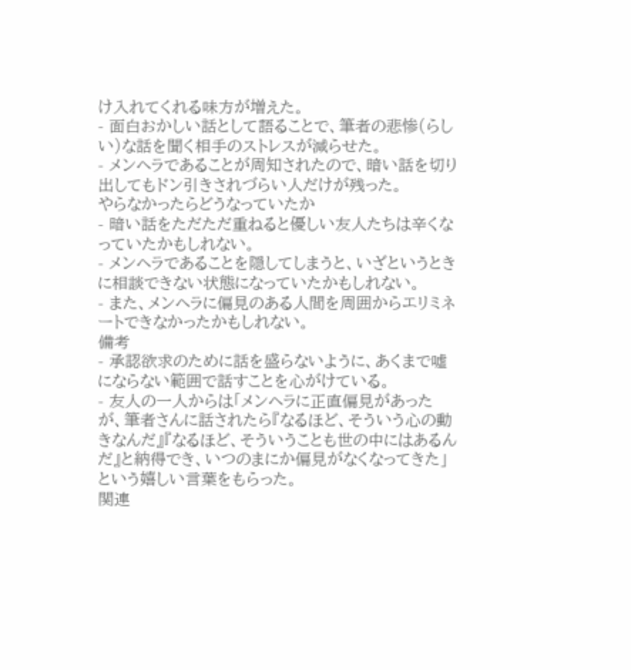け入れてくれる味方が増えた。
- 面白おかしい話として語ることで、筆者の悲惨(らしい)な話を聞く相手のストレスが減らせた。
- メンヘラであることが周知されたので、暗い話を切り出してもドン引きされづらい人だけが残った。
やらなかったらどうなっていたか
- 暗い話をただただ重ねると優しい友人たちは辛くなっていたかもしれない。
- メンヘラであることを隠してしまうと、いざというときに相談できない状態になっていたかもしれない。
- また、メンヘラに偏見のある人間を周囲からエリミネートできなかったかもしれない。
備考
- 承認欲求のために話を盛らないように、あくまで嘘にならない範囲で話すことを心がけている。
- 友人の一人からは「メンヘラに正直偏見があったが、筆者さんに話されたら『なるほど、そういう心の動きなんだ』『なるほど、そういうことも世の中にはあるんだ』と納得でき、いつのまにか偏見がなくなってきた」という嬉しい言葉をもらった。
関連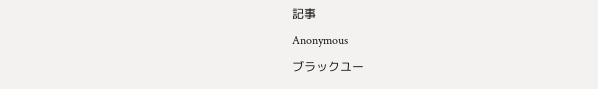記事
Anonymous
ブラックユー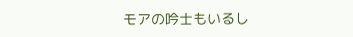モアの吟士もいるし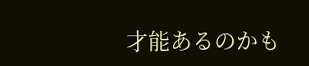才能あるのかも